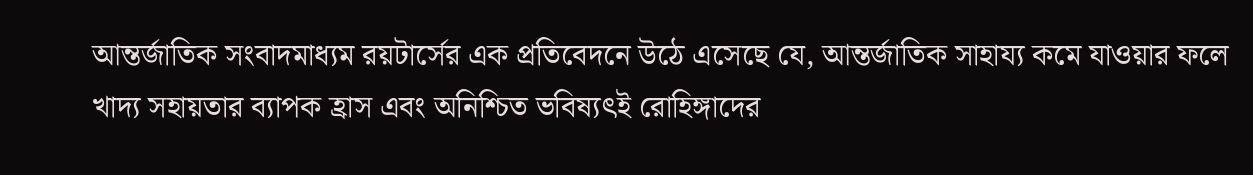আন্তর্জাতিক সংবাদমাধ্যম রয়টার্সের এক প্রতিবেদনে উঠে এসেছে যে, আন্তর্জাতিক সাহায্য কমে যাওয়ার ফলে খাদ্য সহায়তার ব্যাপক হ্রাস এবং অনিশ্চিত ভবিষ্যৎই রোহিঙ্গাদের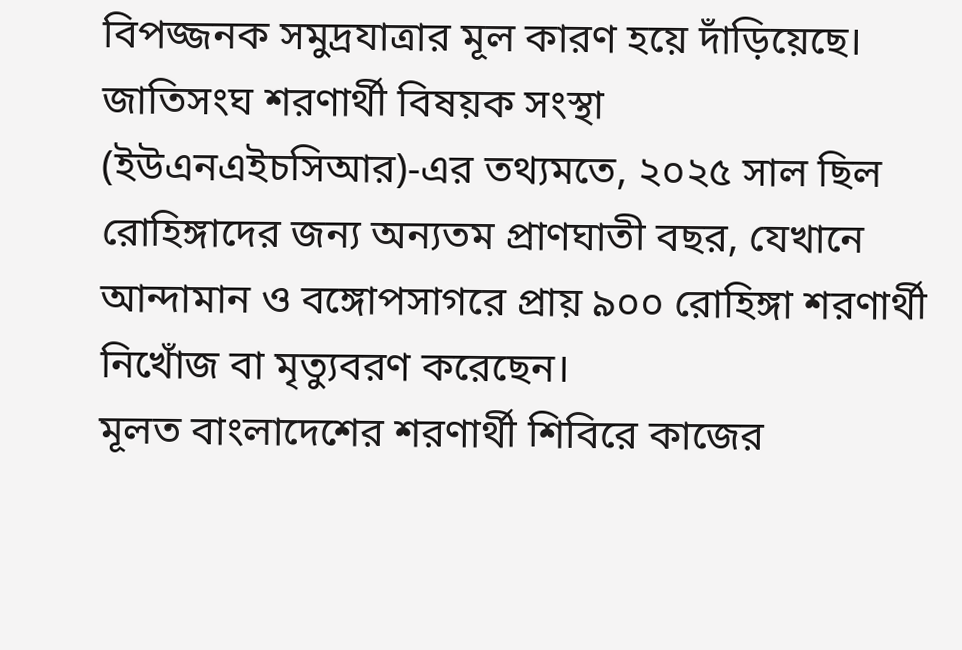বিপজ্জনক সমুদ্রযাত্রার মূল কারণ হয়ে দাঁড়িয়েছে। জাতিসংঘ শরণার্থী বিষয়ক সংস্থা (ইউএনএইচসিআর)-এর তথ্যমতে, ২০২৫ সাল ছিল রোহিঙ্গাদের জন্য অন্যতম প্রাণঘাতী বছর, যেখানে আন্দামান ও বঙ্গোপসাগরে প্রায় ৯০০ রোহিঙ্গা শরণার্থী নিখোঁজ বা মৃত্যুবরণ করেছেন।
মূলত বাংলাদেশের শরণার্থী শিবিরে কাজের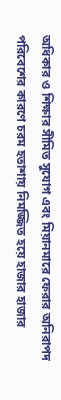অধিকার ও শিক্ষার সীমিত সুযোগ এবং মিয়ানমারে ফেরার অনিরাপদ পরিবেশের কারণে চরম হতাশায় নিমজ্জিত হয়ে হাজার হাজার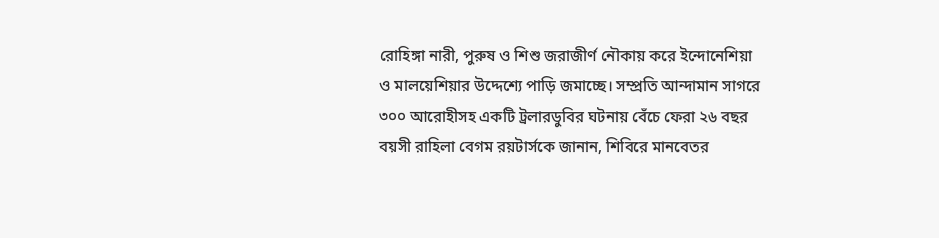রোহিঙ্গা নারী, পুরুষ ও শিশু জরাজীর্ণ নৌকায় করে ইন্দোনেশিয়া ও মালয়েশিয়ার উদ্দেশ্যে পাড়ি জমাচ্ছে। সম্প্রতি আন্দামান সাগরে ৩০০ আরোহীসহ একটি ট্রলারডুবির ঘটনায় বেঁচে ফেরা ২৬ বছর বয়সী রাহিলা বেগম রয়টার্সকে জানান, শিবিরে মানবেতর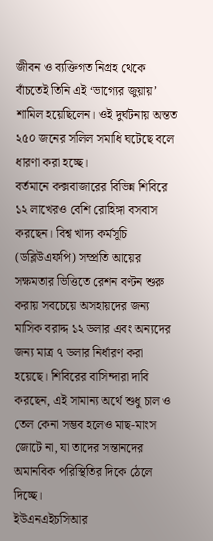জীবন ও ব্যক্তিগত নিগ্রহ থেকে বাঁচতেই তিনি এই ‘ভাগ্যের জুয়ায়’ শামিল হয়েছিলেন। ওই দুর্ঘটনায় অন্তত ২৫০ জনের সলিল সমাধি ঘটেছে বলে ধারণা করা হচ্ছে।
বর্তমানে কক্সবাজারের বিভিন্ন শিবিরে ১২ লাখেরও বেশি রোহিঙ্গা বসবাস করছেন। বিশ্ব খাদ্য কর্মসূচি (ডব্লিউএফপি) সম্প্রতি আয়ের সক্ষমতার ভিত্তিতে রেশন বণ্টন শুরু করায় সবচেয়ে অসহায়দের জন্য মাসিক বরাদ্দ ১২ ডলার এবং অন্যদের জন্য মাত্র ৭ ডলার নির্ধারণ করা হয়েছে। শিবিরের বাসিন্দারা দাবি করছেন, এই সামান্য অর্থে শুধু চাল ও তেল কেনা সম্ভব হলেও মাছ-মাংস জোটে না, যা তাদের সন্তানদের অমানবিক পরিস্থিতির দিকে ঠেলে দিচ্ছে।
ইউএনএইচসিআর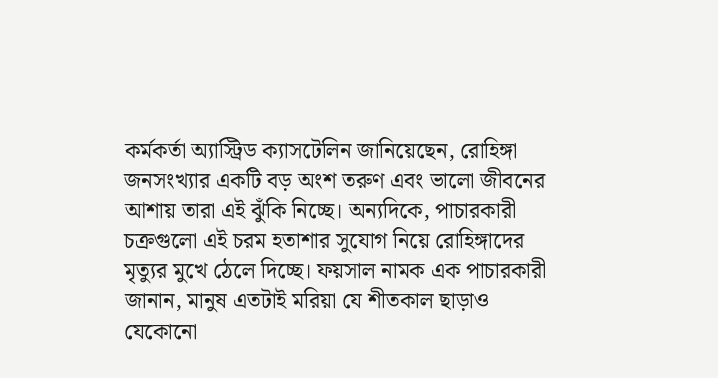কর্মকর্তা অ্যাস্ট্রিড ক্যাসটেলিন জানিয়েছেন, রোহিঙ্গা জনসংখ্যার একটি বড় অংশ তরুণ এবং ভালো জীবনের আশায় তারা এই ঝুঁকি নিচ্ছে। অন্যদিকে, পাচারকারী চক্রগুলো এই চরম হতাশার সুযোগ নিয়ে রোহিঙ্গাদের মৃত্যুর মুখে ঠেলে দিচ্ছে। ফয়সাল নামক এক পাচারকারী জানান, মানুষ এতটাই মরিয়া যে শীতকাল ছাড়াও যেকোনো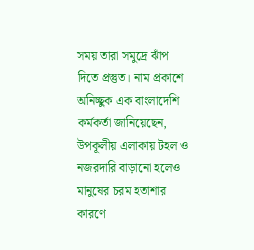সময় তারা সমুদ্রে ঝাঁপ দিতে প্রস্তুত। নাম প্রকাশে অনিচ্ছুক এক বাংলাদেশি কর্মকর্তা জানিয়েছেন, উপকূলীয় এলাকায় টহল ও নজরদারি বাড়ানো হলেও মানুষের চরম হতাশার কারণে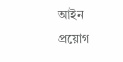আইন প্রয়োগ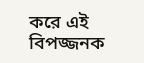করে এই বিপজ্জনক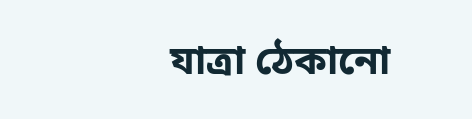যাত্রা ঠেকানো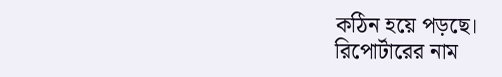কঠিন হয়ে পড়ছে।
রিপোর্টারের নাম